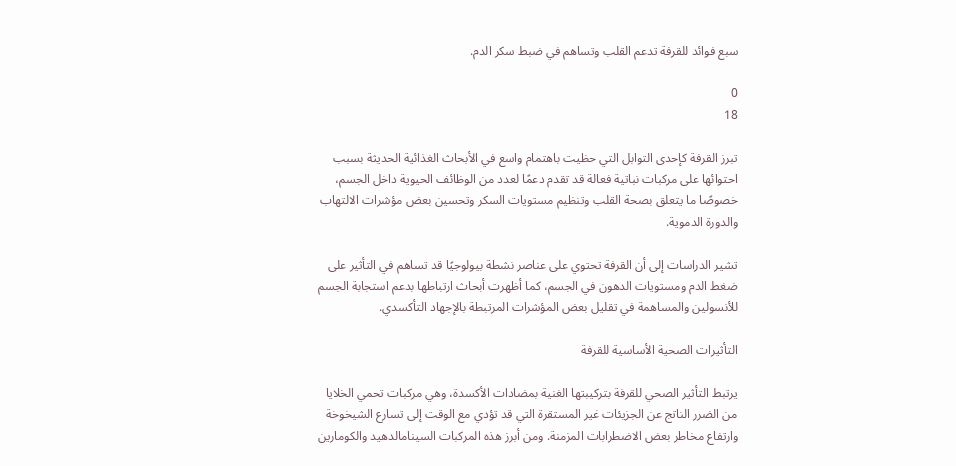سبع فوائد للقرفة تدعم القلب وتساهم في ضبط سكر الدم.

0
18

تبرز القرفة كإحدى التوابل التي حظيت باهتمام واسع في الأبحاث الغذائية الحديثة بسبب احتوائها على مركبات نباتية فعالة قد تقدم دعمًا لعدد من الوظائف الحيوية داخل الجسم، خصوصًا ما يتعلق بصحة القلب وتنظيم مستويات السكر وتحسين بعض مؤشرات الالتهاب والدورة الدموية.

تشير الدراسات إلى أن القرفة تحتوي على عناصر نشطة بيولوجيًا قد تساهم في التأثير على ضغط الدم ومستويات الدهون في الجسم، كما أظهرت أبحاث ارتباطها بدعم استجابة الجسم للأنسولين والمساهمة في تقليل بعض المؤشرات المرتبطة بالإجهاد التأكسدي.

التأثيرات الصحية الأساسية للقرفة

يرتبط التأثير الصحي للقرفة بتركيبتها الغنية بمضادات الأكسدة، وهي مركبات تحمي الخلايا من الضرر الناتج عن الجزيئات غير المستقرة التي قد تؤدي مع الوقت إلى تسارع الشيخوخة وارتفاع مخاطر بعض الاضطرابات المزمنة. ومن أبرز هذه المركبات السينامالدهيد والكومارين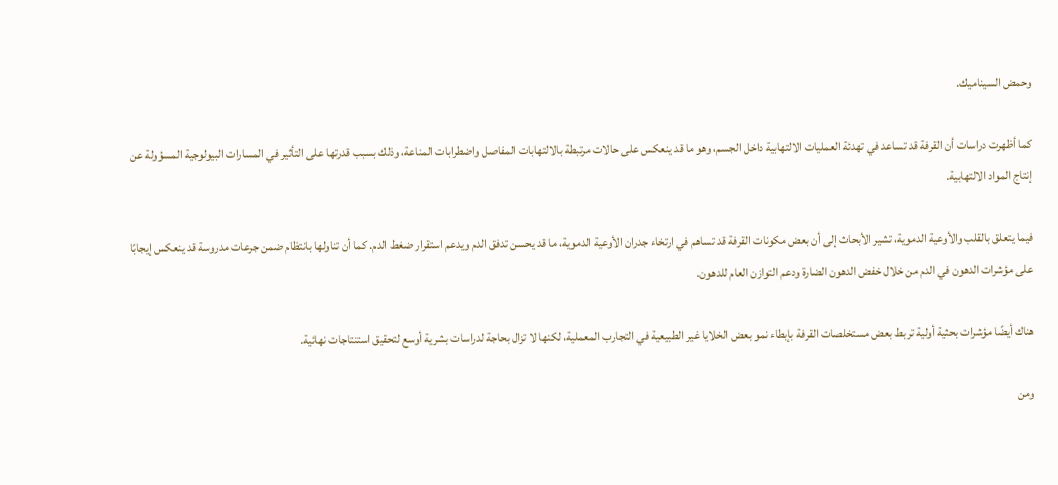وحمض السيناميك.

كما أظهرت دراسات أن القرفة قد تساعد في تهدئة العمليات الالتهابية داخل الجسم، وهو ما قد ينعكس على حالات مرتبطة بالالتهابات المفاصل واضطرابات المناعة، وذلك بسبب قدرتها على التأثير في المسارات البيولوجية المسؤولة عن إنتاج المواد الالتهابية.

فيما يتعلق بالقلب والأوعية الدموية، تشير الأبحاث إلى أن بعض مكونات القرفة قد تساهم في ارتخاء جدران الأوعية الدموية، ما قد يحسن تدفق الدم ويدعم استقرار ضغط الدم. كما أن تناولها بانتظام ضمن جرعات مدروسة قد ينعكس إيجابًا على مؤشرات الدهون في الدم من خلال خفض الدهون الضارة ودعم التوازن العام للدهون.

هناك أيضًا مؤشرات بحثية أولية تربط بعض مستخلصات القرفة بإبطاء نمو بعض الخلايا غير الطبيعية في التجارب المعملية، لكنها لا تزال بحاجة لدراسات بشرية أوسع لتحقيق استنتاجات نهائية.

ومن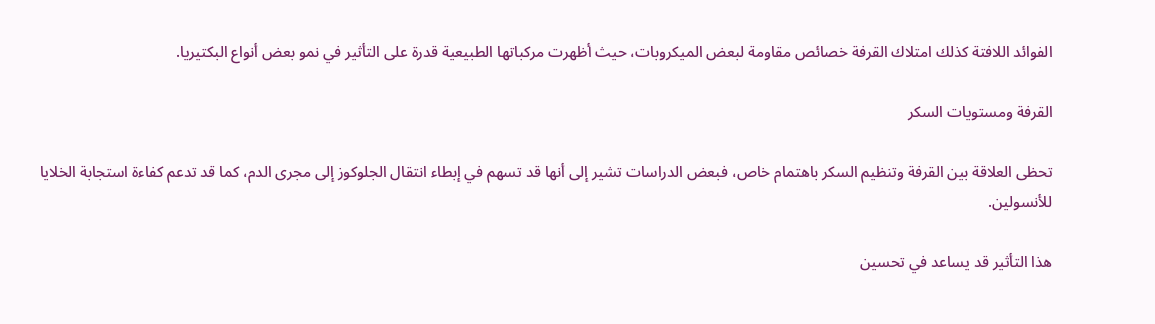الفوائد اللافتة كذلك امتلاك القرفة خصائص مقاومة لبعض الميكروبات، حيث أظهرت مركباتها الطبيعية قدرة على التأثير في نمو بعض أنواع البكتيريا.

القرفة ومستويات السكر

تحظى العلاقة بين القرفة وتنظيم السكر باهتمام خاص، فبعض الدراسات تشير إلى أنها قد تسهم في إبطاء انتقال الجلوكوز إلى مجرى الدم، كما قد تدعم كفاءة استجابة الخلايا للأنسولين.

هذا التأثير قد يساعد في تحسين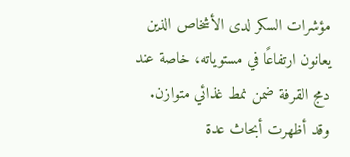مؤشرات السكر لدى الأشخاص الذين يعانون ارتفاعًا في مستوياته، خاصة عند دمج القرفة ضمن نمط غذائي متوازن. وقد أظهرت أبحاث عدة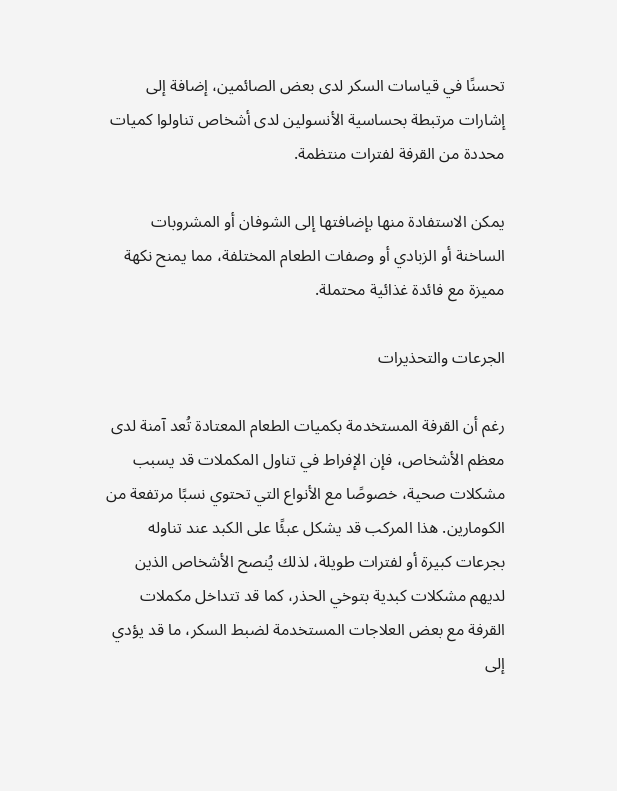تحسنًا في قياسات السكر لدى بعض الصائمين، إضافة إلى إشارات مرتبطة بحساسية الأنسولين لدى أشخاص تناولوا كميات محددة من القرفة لفترات منتظمة.

يمكن الاستفادة منها بإضافتها إلى الشوفان أو المشروبات الساخنة أو الزبادي أو وصفات الطعام المختلفة، مما يمنح نكهة مميزة مع فائدة غذائية محتملة.

الجرعات والتحذيرات

رغم أن القرفة المستخدمة بكميات الطعام المعتادة تُعد آمنة لدى معظم الأشخاص، فإن الإفراط في تناول المكملات قد يسبب مشكلات صحية، خصوصًا مع الأنواع التي تحتوي نسبًا مرتفعة من الكومارين. هذا المركب قد يشكل عبئًا على الكبد عند تناوله بجرعات كبيرة أو لفترات طويلة، لذلك يُنصح الأشخاص الذين لديهم مشكلات كبدية بتوخي الحذر، كما قد تتداخل مكملات القرفة مع بعض العلاجات المستخدمة لضبط السكر، ما قد يؤدي إلى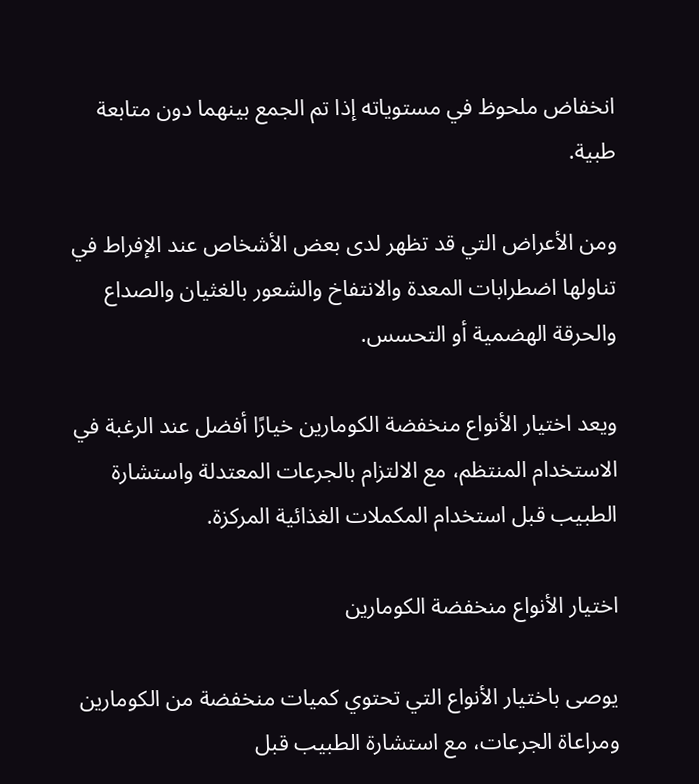انخفاض ملحوظ في مستوياته إذا تم الجمع بينهما دون متابعة طبية.

ومن الأعراض التي قد تظهر لدى بعض الأشخاص عند الإفراط في تناولها اضطرابات المعدة والانتفاخ والشعور بالغثيان والصداع والحرقة الهضمية أو التحسس.

ويعد اختيار الأنواع منخفضة الكومارين خيارًا أفضل عند الرغبة في الاستخدام المنتظم، مع الالتزام بالجرعات المعتدلة واستشارة الطبيب قبل استخدام المكملات الغذائية المركزة.

اختيار الأنواع منخفضة الكومارين

يوصى باختيار الأنواع التي تحتوي كميات منخفضة من الكومارين ومراعاة الجرعات، مع استشارة الطبيب قبل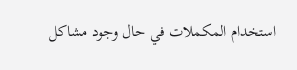استخدام المكملات في حال وجود مشاكل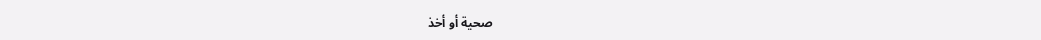صحية أو أخذ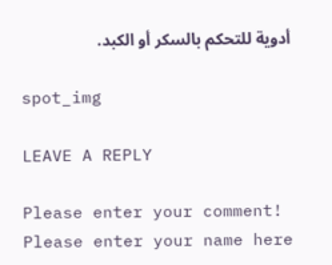أدوية للتحكم بالسكر أو الكبد.

spot_img

LEAVE A REPLY

Please enter your comment!
Please enter your name here